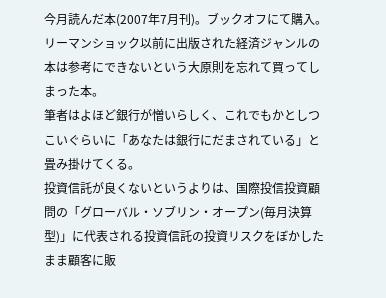今月読んだ本(2007年7月刊)。ブックオフにて購入。
リーマンショック以前に出版された経済ジャンルの本は参考にできないという大原則を忘れて買ってしまった本。
筆者はよほど銀行が憎いらしく、これでもかとしつこいぐらいに「あなたは銀行にだまされている」と畳み掛けてくる。
投資信託が良くないというよりは、国際投信投資顧問の「グローバル・ソブリン・オープン(毎月決算型)」に代表される投資信託の投資リスクをぼかしたまま顧客に販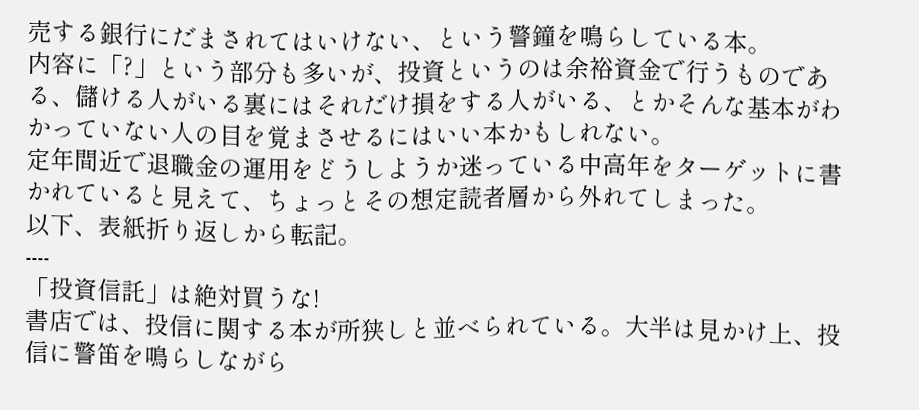売する銀行にだまされてはいけない、という警鐘を鳴らしている本。
内容に「?」という部分も多いが、投資というのは余裕資金で行うものである、儲ける人がいる裏にはそれだけ損をする人がいる、とかそんな基本がわかっていない人の目を覚まさせるにはいい本かもしれない。
定年間近で退職金の運用をどうしようか迷っている中高年をターゲットに書かれていると見えて、ちょっとその想定読者層から外れてしまった。
以下、表紙折り返しから転記。
----
「投資信託」は絶対買うな!
書店では、投信に関する本が所狭しと並べられている。大半は見かけ上、投信に警笛を鳴らしながら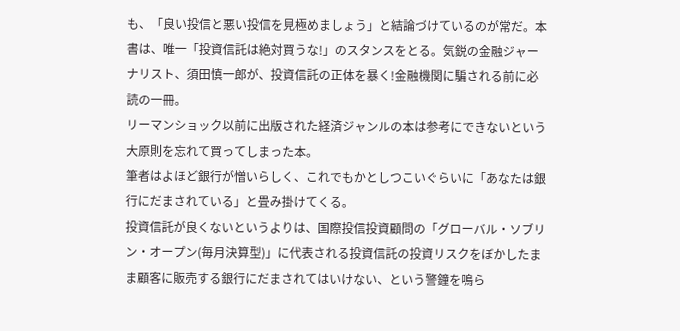も、「良い投信と悪い投信を見極めましょう」と結論づけているのが常だ。本書は、唯一「投資信託は絶対買うな!」のスタンスをとる。気鋭の金融ジャーナリスト、須田慎一郎が、投資信託の正体を暴く!金融機関に騙される前に必読の一冊。
リーマンショック以前に出版された経済ジャンルの本は参考にできないという大原則を忘れて買ってしまった本。
筆者はよほど銀行が憎いらしく、これでもかとしつこいぐらいに「あなたは銀行にだまされている」と畳み掛けてくる。
投資信託が良くないというよりは、国際投信投資顧問の「グローバル・ソブリン・オープン(毎月決算型)」に代表される投資信託の投資リスクをぼかしたまま顧客に販売する銀行にだまされてはいけない、という警鐘を鳴ら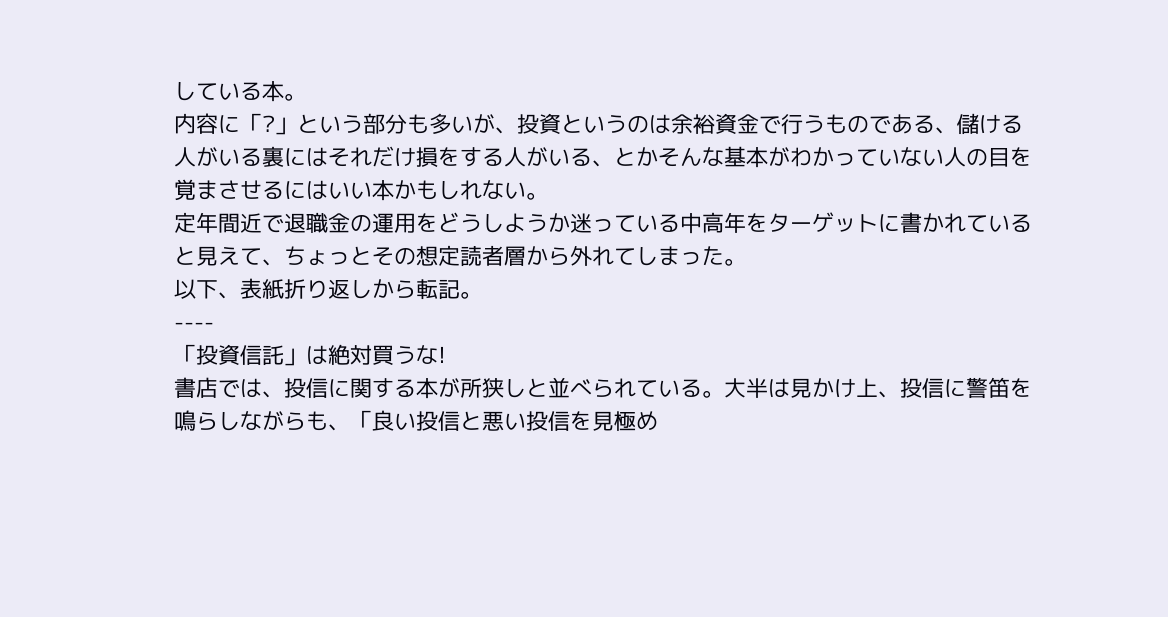している本。
内容に「?」という部分も多いが、投資というのは余裕資金で行うものである、儲ける人がいる裏にはそれだけ損をする人がいる、とかそんな基本がわかっていない人の目を覚まさせるにはいい本かもしれない。
定年間近で退職金の運用をどうしようか迷っている中高年をターゲットに書かれていると見えて、ちょっとその想定読者層から外れてしまった。
以下、表紙折り返しから転記。
----
「投資信託」は絶対買うな!
書店では、投信に関する本が所狭しと並べられている。大半は見かけ上、投信に警笛を鳴らしながらも、「良い投信と悪い投信を見極め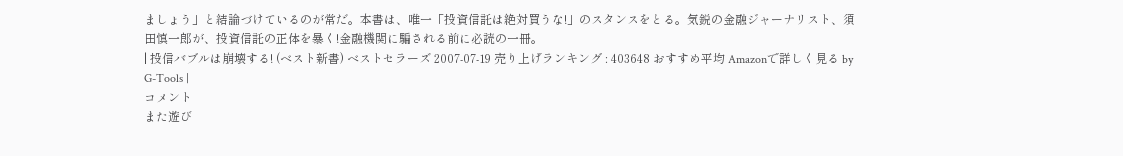ましょう」と結論づけているのが常だ。本書は、唯一「投資信託は絶対買うな!」のスタンスをとる。気鋭の金融ジャーナリスト、須田慎一郎が、投資信託の正体を暴く!金融機関に騙される前に必読の一冊。
| 投信バブルは崩壊する! (ベスト新書) ベストセラーズ 2007-07-19 売り上げランキング : 403648 おすすめ平均 Amazonで詳しく見る by G-Tools |
コメント
また遊び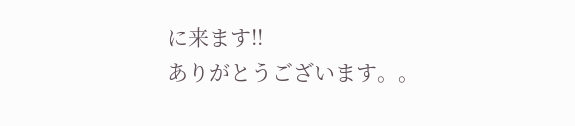に来ます!!
ありがとうございます。。